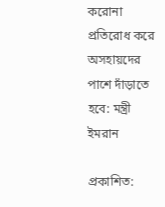করোনা প্রতিরোধ করে অসহায়দের পাশে দাঁড়াতে হবে: মন্ত্রী ইমরান

প্রকাশিত: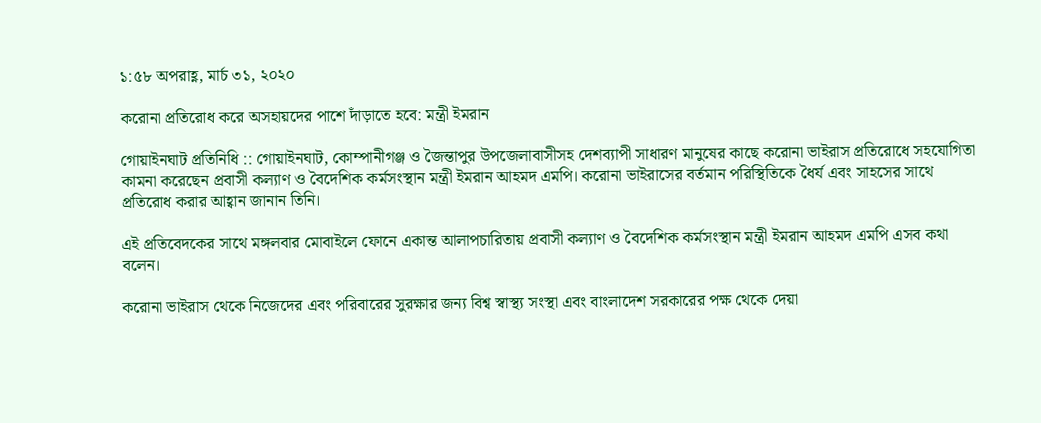১:৫৮ অপরাহ্ণ, মার্চ ৩১, ২০২০

করোনা প্রতিরোধ করে অসহায়দের পাশে দাঁড়াতে হবে: মন্ত্রী ইমরান

গোয়াইনঘাট প্রতিনিধি :: গোয়াইনঘাট, কোম্পানীগঞ্জ ও জৈন্তাপুর উপজেলাবাসীসহ দেশব্যাপী সাধারণ মানুষের কাছে করোনা ভাইরাস প্রতিরোধে সহযোগিতা কামনা করেছেন প্রবাসী কল্যাণ ও বৈদেশিক কর্মসংস্থান মন্ত্রী ইমরান আহমদ এমপি। করোনা ভাইরাসের বর্তমান পরিস্থিতিকে ধৈর্য এবং সাহসের সাথে প্রতিরোধ করার আহ্বান জানান তিনি।

এই প্রতিবেদকের সাথে মঙ্গলবার মোবাইলে ফোনে একান্ত আলাপচারিতায় প্রবাসী কল্যাণ ও বৈদেশিক কর্মসংস্থান মন্ত্রী ইমরান আহমদ এমপি এসব কথা বলেন।

করোনা ভাইরাস থেকে নিজেদের এবং পরিবারের সুরক্ষার জন্য বিশ্ব স্বাস্থ্য সংস্থা এবং বাংলাদেশ সরকারের পক্ষ থেকে দেয়া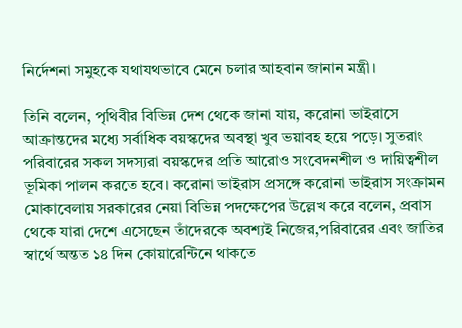নির্দেশনা সমুহকে যথাযথভাবে মেনে চলার আহবান জানান মন্ত্রী।

তিনি বলেন, পৃথিবীর বিভিন্ন দেশ থেকে জানা যায়, করোনা ভাইরাসে আক্রান্তদের মধ্যে সর্বাধিক বয়স্কদের অবস্থা খুব ভয়াবহ হয়ে পড়ে। সুতরাং পরিবারের সকল সদস্যরা বয়স্কদের প্রতি আরোও সংবেদনশীল ও দায়িত্বশীল ভূমিকা পালন করতে হবে। করোনা ভাইরাস প্রসঙ্গে করোনা ভাইরাস সংক্রামন মোকাবেলায় সরকারের নেয়া বিভিন্ন পদক্ষেপের উল্লেখ করে বলেন, প্রবাস থেকে যারা দেশে এসেছেন তাঁদেরকে অবশ্যই নিজের,পরিবারের এবং জাতির স্বার্থে অন্তত ১৪ দিন কোয়ারেন্টিনে থাকতে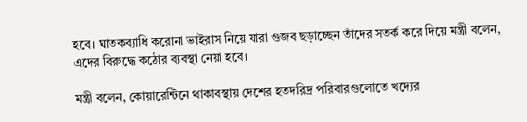হবে। ঘাতকব্যাধি করোনা ভাইরাস নিয়ে যারা গুজব ছড়াচ্ছেন তাঁদের সতর্ক করে দিয়ে মন্ত্রী বলেন, এদের বিরুদ্ধে কঠোর ব্যবস্থা নেয়া হবে।

মন্ত্রী বলেন, কোয়ারেন্টিনে থাকাবস্থায় দেশের হতদরিদ্র পরিবারগুলোতে খদ্যের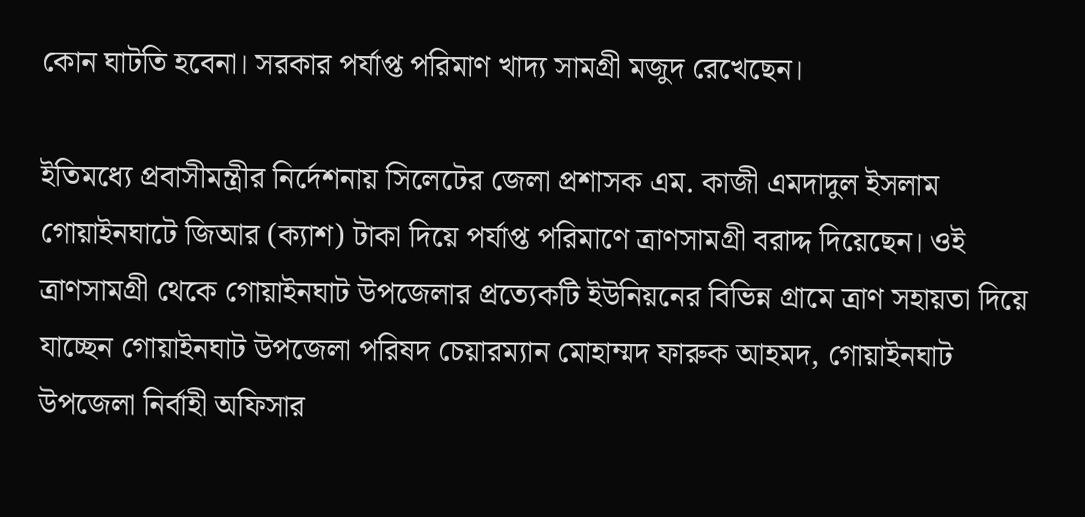কোন ঘাটতি হবেনা। সরকার পর্যাপ্ত পরিমাণ খাদ্য সামগ্রী মজুদ রেখেছেন।

ইতিমধ্যে প্রবাসীমন্ত্রীর নির্দেশনায় সিলেটের জেলা প্রশাসক এম. কাজী এমদাদুল ইসলাম গোয়াইনঘাটে জিআর (ক্যাশ) টাকা দিয়ে পর্যাপ্ত পরিমাণে ত্রাণসামগ্রী বরাদ্দ দিয়েছেন। ওই ত্রাণসামগ্রী থেকে গোয়াইনঘাট উপজেলার প্রত্যেকটি ইউনিয়নের বিভিন্ন গ্রামে ত্রাণ সহায়তা দিয়ে যাচ্ছেন গোয়াইনঘাট উপজেলা পরিষদ চেয়ারম্যান মোহাম্মদ ফারুক আহমদ, গোয়াইনঘাট উপজেলা নির্বাহী অফিসার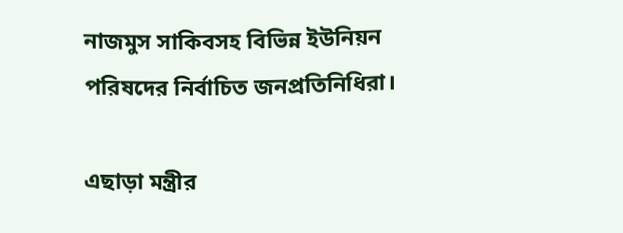নাজমুস সাকিবসহ বিভিন্ন ইউনিয়ন পরিষদের নির্বাচিত জনপ্রতিনিধিরা।

এছাড়া মন্ত্রীর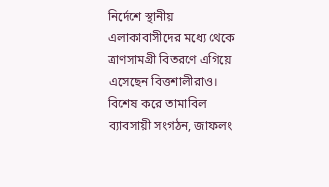নির্দেশে স্থানীয় এলাকাবাসীদের মধ্যে থেকে ত্রাণসামগ্রী বিতরণে এগিয়ে এসেছেন বিত্তশালীরাও। বিশেষ করে তামাবিল ব্যাবসায়ী সংগঠন, জাফলং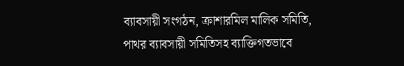ব্যাবসায়ী সংগঠন, ক্রাশারমিল মালিক সমিতি, পাথর ব্যাবসায়ী সমিতিসহ ব্যাক্তিগতভাবে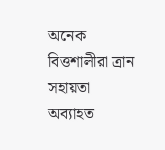অনেক বিত্তশালীরা ত্রান সহায়তা অব্যাহত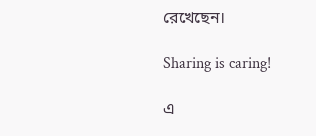রেখেছেন।

Sharing is caring!

এ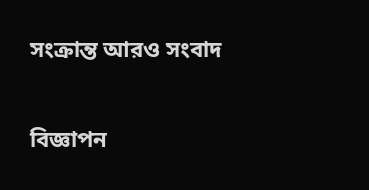সংক্রান্ত আরও সংবাদ

বিজ্ঞাপন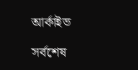আর্কাইভ

সর্বশেষ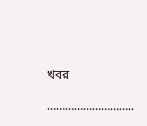খবর

………………………..